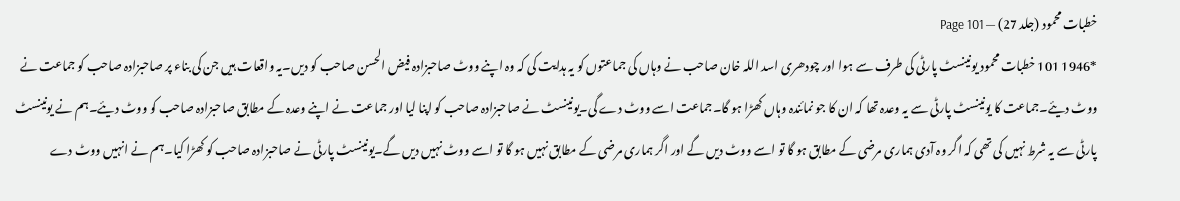خطبات محمود (جلد 27) — Page 101
*1946 101 خطبات محمود یونینسٹ پارٹی کی طرف سے ہوا اور چودھری اسد اللہ خان صاحب نے وہاں کی جماعتوں کو یہ ہدایت کی کہ وہ اپنے ووٹ صاحبزادہ فیض الحسن صاحب کو دیں۔یہ واقعات ہیں جن کی بناء پر صاحبزادہ صاحب کو جماعت نے ووٹ دیئے۔جماعت کا یونینسٹ پارٹی سے یہ وعدہ تھا کہ ان کا جو نمائندہ وہاں کھڑا ہو گا۔جماعت اسے ووٹ دے گی۔یونینسٹ نے صاحبزادہ صاحب کو اپنا لیا اور جماعت نے اپنے وعدہ کے مطابق صاحبزادہ صاحب کو ووٹ دیئے۔ہم نے یونینسٹ پارٹی سے یہ شرط نہیں کی تھی کہ اگر وہ آدی ہماری مرضی کے مطابق ہو گا تو اسے ووٹ دیں گے اور اگر ہماری مرضی کے مطابق نہیں ہو گا تو اسے ووٹ نہیں دیں گے۔یونینسٹ پارٹی نے صاحبزادہ صاحب کو کھڑا کیا۔ہم نے انہیں ووٹ دے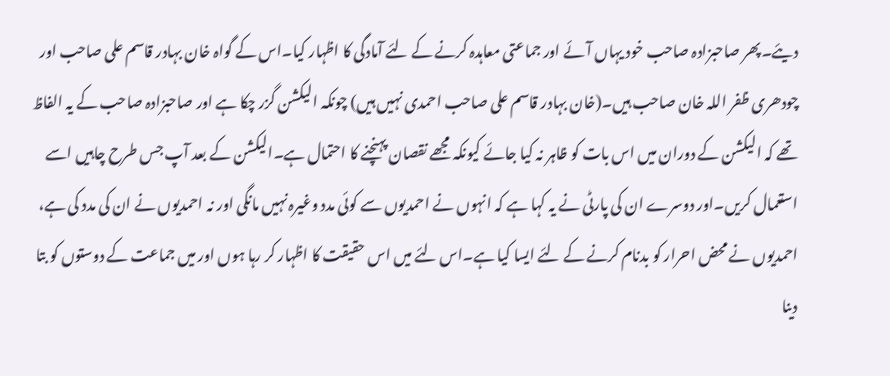دیئے۔پھر صاحبزادہ صاحب خود یہاں آئے اور جماعتی معاہدہ کرنے کے لئے آمادگی کا اظہار کیا۔اس کے گواہ خان بہادر قاسم علی صاحب اور چودھری ظفر اللہ خان صاحب ہیں۔(خان بہادر قاسم علی صاحب احمدی نہیں ہیں) چونکہ الیکشن گزر چکا ہے اور صاحبزادہ صاحب کے یہ الفاظ تھے کہ الیکشن کے دوران میں اس بات کو ظاہر نہ کیا جائے کیونکہ مجھے نقصان پہنچنے کا احتمال ہے۔الیکشن کے بعد آپ جس طرح چاہیں اسے استعمال کریں۔اور دوسرے ان کی پارٹی نے یہ کہا ہے کہ انہوں نے احمدیوں سے کوئی مدد وغیرہ نہیں مانگی اور نہ احمدیوں نے ان کی مدد کی ہے، احمدیوں نے محض احرار کو بدنام کرنے کے لئے ایسا کیا ہے۔اس لئے میں اس حقیقت کا اظہار کر رہا ہوں اور میں جماعت کے دوستوں کو بتا دینا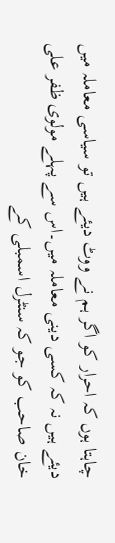چاہتا ہوں کہ احرار کو اگر ہم نے ووٹ دیئے ہیں تو سیاسی معاملہ میں دیئے ہیں نہ کہ کسی دینی معاملہ میں۔اس سے پہلے مولوی ظفر علی خان صاحب کو جو کہ سنٹرل اسمبلی کے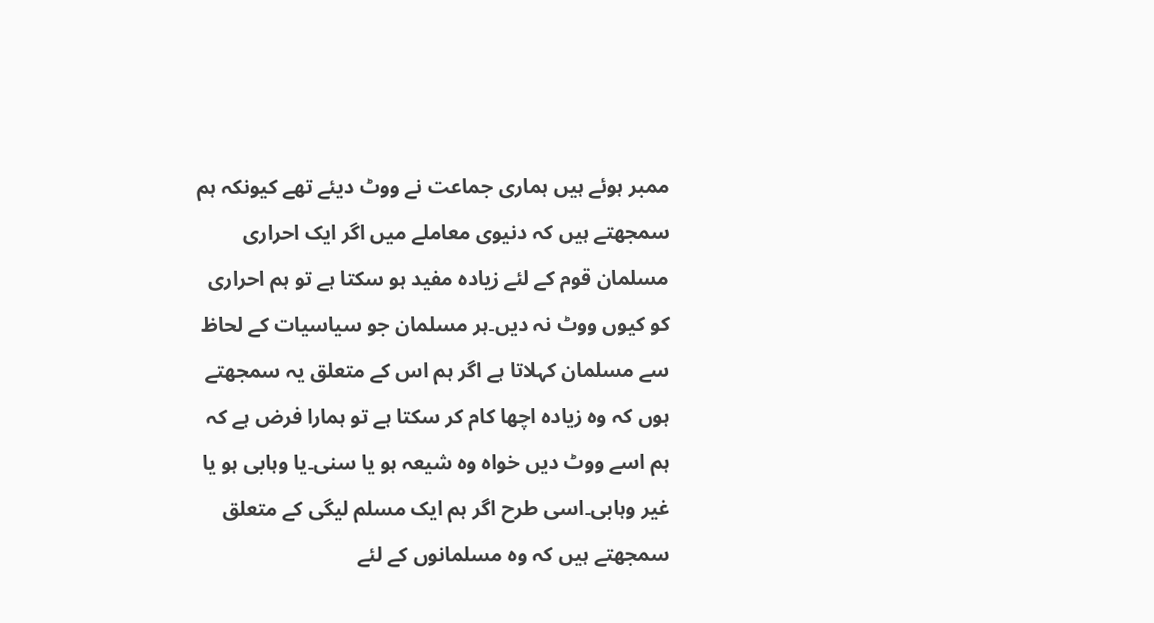ممبر ہوئے ہیں ہماری جماعت نے ووٹ دیئے تھے کیونکہ ہم سمجھتے ہیں کہ دنیوی معاملے میں اگر ایک احراری مسلمان قوم کے لئے زیادہ مفید ہو سکتا ہے تو ہم احراری کو کیوں ووٹ نہ دیں۔ہر مسلمان جو سیاسیات کے لحاظ سے مسلمان کہلاتا ہے اگر ہم اس کے متعلق یہ سمجھتے ہوں کہ وہ زیادہ اچھا کام کر سکتا ہے تو ہمارا فرض ہے کہ ہم اسے ووٹ دیں خواہ وہ شیعہ ہو یا سنی۔یا وہابی ہو یا غیر وہابی۔اسی طرح اگر ہم ایک مسلم لیگی کے متعلق سمجھتے ہیں کہ وہ مسلمانوں کے لئے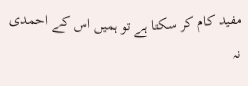مفید کام کر سکتا ہے تو ہمیں اس کے احمدی نہ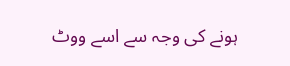ہونے کی وجہ سے اسے ووٹ